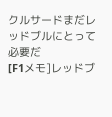クルサードまだレッドブルにとって必要だ
[F1メモ]レッドブ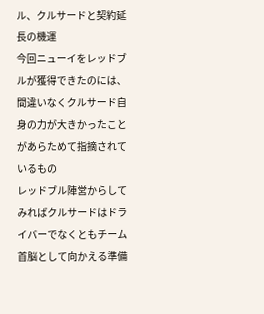ル、クルサードと契約延長の機運
今回ニューイをレッドブルが獲得できたのには、間違いなくクルサード自身の力が大きかったことがあらためて指摘されているもの
レッドブル陣営からしてみればクルサードはドライバーでなくともチーム首脳として向かえる準備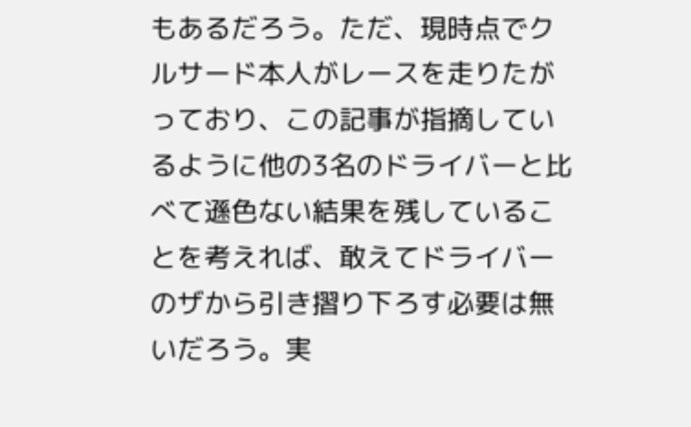もあるだろう。ただ、現時点でクルサード本人がレースを走りたがっており、この記事が指摘しているように他の3名のドライバーと比べて遜色ない結果を残していることを考えれば、敢えてドライバーのザから引き摺り下ろす必要は無いだろう。実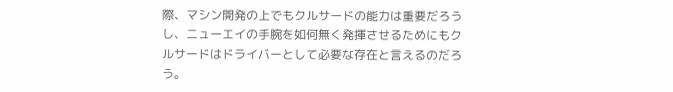際、マシン開発の上でもクルサードの能力は重要だろうし、ニューエイの手腕を如何無く発揮させるためにもクルサードはドライバーとして必要な存在と言えるのだろう。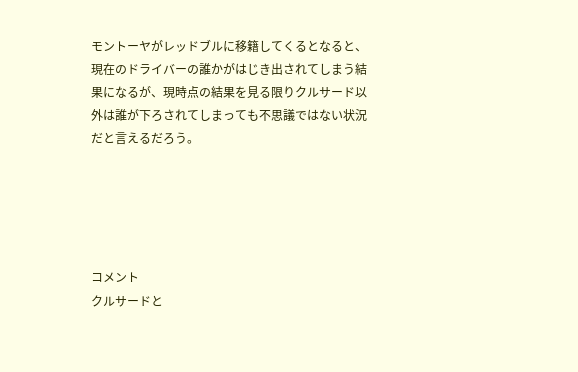モントーヤがレッドブルに移籍してくるとなると、現在のドライバーの誰かがはじき出されてしまう結果になるが、現時点の結果を見る限りクルサード以外は誰が下ろされてしまっても不思議ではない状況だと言えるだろう。





コメント
クルサードと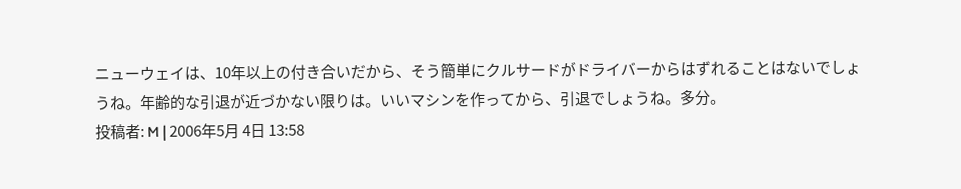ニューウェイは、10年以上の付き合いだから、そう簡単にクルサードがドライバーからはずれることはないでしょうね。年齢的な引退が近づかない限りは。いいマシンを作ってから、引退でしょうね。多分。
投稿者: M | 2006年5月 4日 13:58